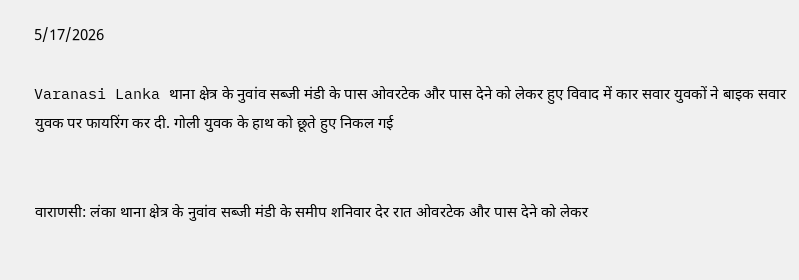5/17/2026

Varanasi Lanka थाना क्षेत्र के नुवांव सब्जी मंडी के पास ओवरटेक और पास देने को लेकर हुए विवाद में कार सवार युवकों ने बाइक सवार युवक पर फायरिंग कर दी. गोली युवक के हाथ को छूते हुए निकल गई


वाराणसी: लंका थाना क्षेत्र के नुवांव सब्जी मंडी के समीप शनिवार देर रात ओवरटेक और पास देने को लेकर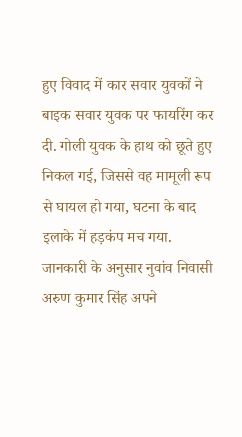हुए विवाद में कार सवार युवकों ने बाइक सवार युवक पर फायरिंग कर दी. गोली युवक के हाथ को छूते हुए निकल गई, जिससे वह मामूली रूप से घायल हो गया, घटना के बाद इलाके में हड़कंप मच गया. जानकारी के अनुसार नुवांव निवासी अरुण कुमार सिंह अपने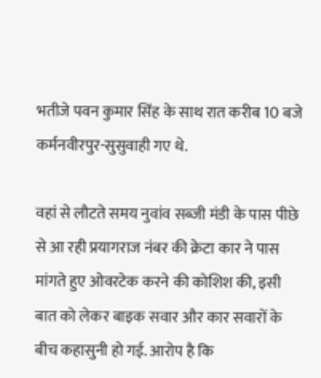भतीजे पवन कुमार सिंह के साथ रात करीब 10 बजे कर्मनवीरपुर-सुसुवाही गए थे.

वहां से लौटते समय नुवांव सब्जी मंडी के पास पीछे से आ रही प्रयागराज नंबर की क्रेटा कार ने पास मांगते हुए ओवरटेक करने की कोशिश की, इसी बात को लेकर बाइक सवार और कार सवारों के बीच कहासुनी हो गई. आरोप है कि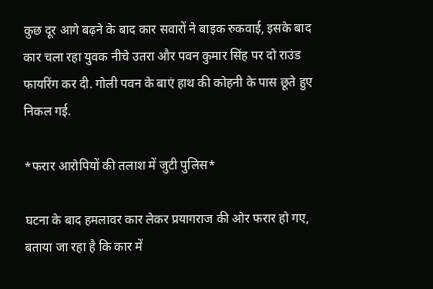कुछ दूर आगे बढ़ने के बाद कार सवारों ने बाइक रुकवाई, इसके बाद कार चला रहा युवक नीचे उतरा और पवन कुमार सिंह पर दो राउंड फायरिंग कर दी. गोली पवन के बाएं हाथ की कोहनी के पास छूते हुए निकल गई.

*फरार आरोपियों की तलाश में जुटी पुलिस*

घटना के बाद हमलावर कार लेकर प्रयागराज की ओर फरार हो गए, बताया जा रहा है कि कार में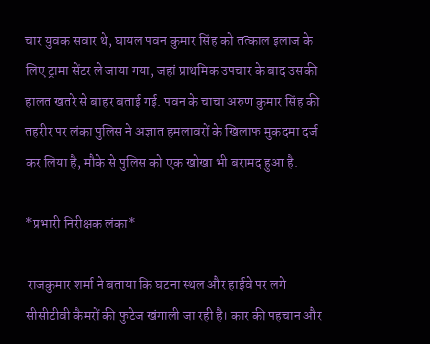चार युवक सवार थे, घायल पवन कुमार सिंह को तत्काल इलाज के लिए ट्रामा सेंटर ले जाया गया, जहां प्राथमिक उपचार के बाद उसकी हालत खतरे से बाहर बताई गई. पवन के चाचा अरुण कुमार सिंह की तहरीर पर लंका पुलिस ने अज्ञात हमलावरों के खिलाफ मुकदमा दर्ज कर लिया है, मौके से पुलिस को एक खोखा भी बरामद हुआ है.

*प्रभारी निरीक्षक लंका*

 राजकुमार शर्मा ने बताया कि घटना स्थल और हाईवे पर लगे सीसीटीवी कैमरों की फुटेज खंगाली जा रही है। कार की पहचान और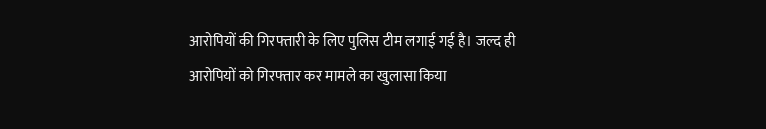आरोपियों की गिरफ्तारी के लिए पुलिस टीम लगाई गई है। जल्द ही आरोपियों को गिरफ्तार कर मामले का खुलासा किया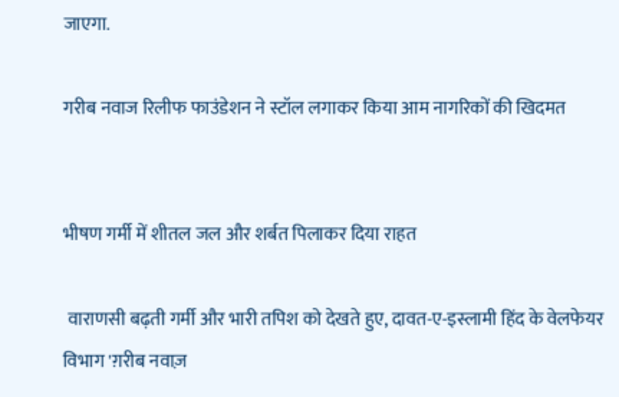जाएगा.

गरीब नवाज रिलीफ फाउंडेशन ने स्टॉल लगाकर किया आम नागरिकों की खिदमत


भीषण गर्मी में शीतल जल और शर्बत पिलाकर दिया राहत

 वाराणसी बढ़ती गर्मी और भारी तपिश को देखते हुए, दावत-ए-इस्लामी हिंद के वेलफेयर विभाग 'ग़रीब नवाज़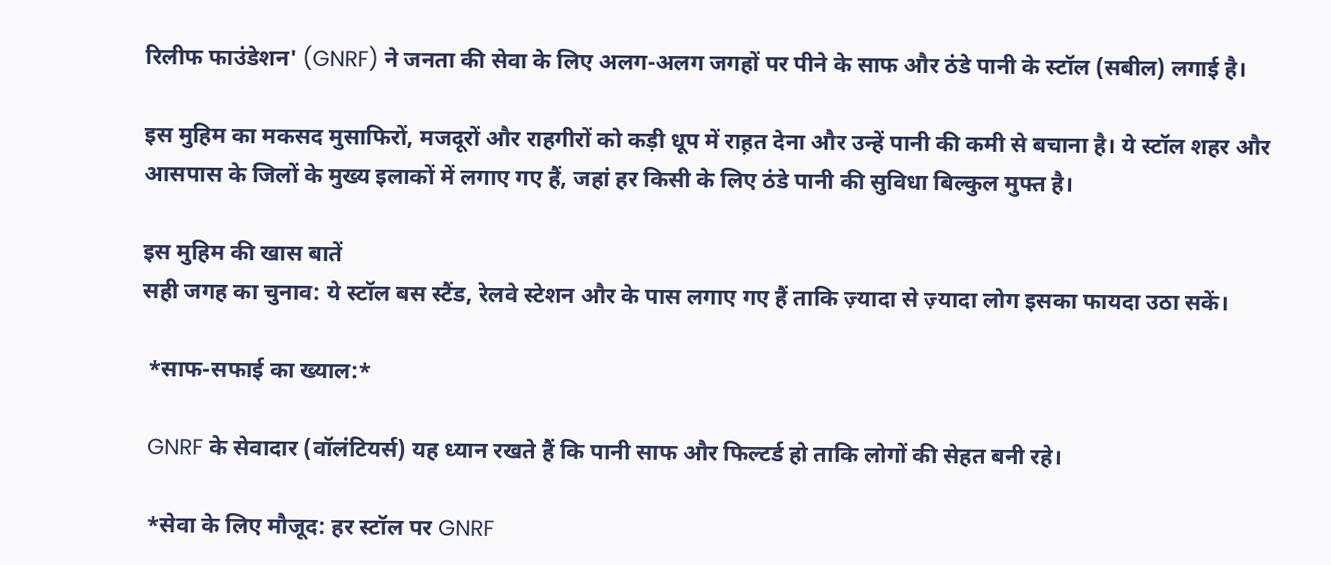रिलीफ फाउंडेशन' (GNRF) ने जनता की सेवा के लिए अलग-अलग जगहों पर पीने के साफ और ठंडे पानी के स्टॉल (सबील) लगाई है।

इस मुहिम का मकसद मुसाफिरों, मजदूरों और राहगीरों को कड़ी धूप में राह़त देना और उन्हें पानी की कमी से बचाना है। ये स्टॉल शहर और आसपास के जिलों के मुख्य इलाकों में लगाए गए हैं, जहां हर किसी के लिए ठंडे पानी की सुविधा बिल्कुल मुफ्त है।

इस मुहिम की खास बातें
सही जगह का चुनाव: ये स्टॉल बस स्टैंड, रेलवे स्टेशन और के पास लगाए गए हैं ताकि ज़्यादा से ज़्यादा लोग इसका फायदा उठा सकें।

 *साफ-सफाई का ख्याल:*

 GNRF के सेवादार (वॉलंटियर्स) यह ध्यान रखते हैं कि पानी साफ और फिल्टर्ड हो ताकि लोगों की सेहत बनी रहे।

 *सेवा के लिए मौजूद: हर स्टॉल पर GNRF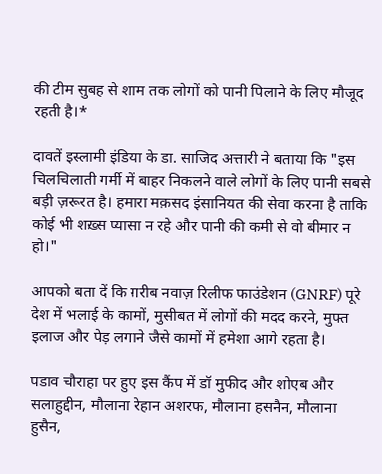की टीम सुबह से शाम तक लोगों को पानी पिलाने के लिए मौजूद रहती है।*

दावतें इस्लामी इंडिया के डा. साजिद अत्तारी ने बताया कि "इस चिलचिलाती गर्मी में बाहर निकलने वाले लोगों के लिए पानी सबसे बड़ी ज़रूरत है। हमारा मक़सद इंसानियत की सेवा करना है ताकि कोई भी शख़्स प्यासा न रहे और पानी की कमी से वो बीमार न हो।"

आपको बता दें कि ग़रीब नवाज़ रिलीफ फाउंडेशन (GNRF) पूरे देश में भलाई के कामों, मुसीबत में लोगों की मदद करने, मुफ्त इलाज और पेड़ लगाने जैसे कामों में हमेशा आगे रहता है।

पडाव चौराहा पर हुए इस कैंप में डॉ मुफीद और शोएब और सलाहुद्दीन, मौलाना रेहान अशरफ, मौलाना हसनैन, मौलाना हुसैन,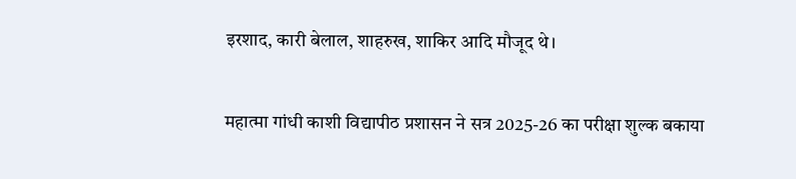इरशाद, कारी बेलाल, शाहरुख, शाकिर आदि मौजूद थे।

महात्मा गांधी काशी विद्यापीठ प्रशासन ने सत्र 2025-26 का परीक्षा शुल्क बकाया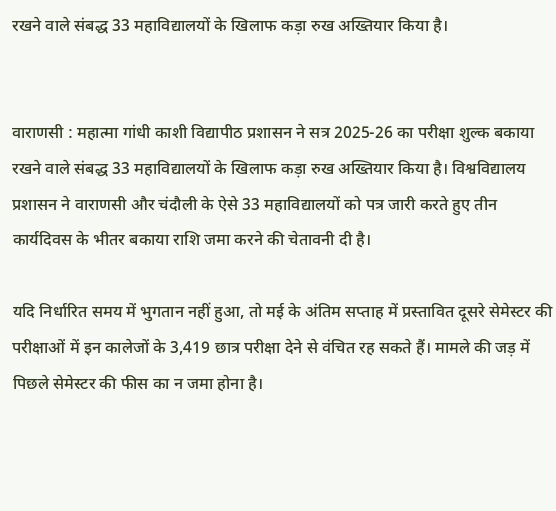रखने वाले संबद्ध 33 महाविद्यालयों के खिलाफ कड़ा रुख अख्तियार किया है।


वाराणसी : महात्मा गांधी काशी विद्यापीठ प्रशासन ने सत्र 2025-26 का परीक्षा शुल्क बकाया रखने वाले संबद्ध 33 महाविद्यालयों के खिलाफ कड़ा रुख अख्तियार किया है। विश्वविद्यालय प्रशासन ने वाराणसी और चंदौली के ऐसे 33 महाविद्यालयों को पत्र जारी करते हुए तीन कार्यदिवस के भीतर बकाया राशि जमा करने की चेतावनी दी है।

यदि निर्धारित समय में भुगतान नहीं हुआ, तो मई के अंतिम सप्ताह में प्रस्तावित दूसरे सेमेस्टर की परीक्षाओं में इन कालेजों के 3,419 छात्र परीक्षा देने से वंचित रह सकते हैं। मामले की जड़ में पिछले सेमेस्टर की फीस का न जमा होना है।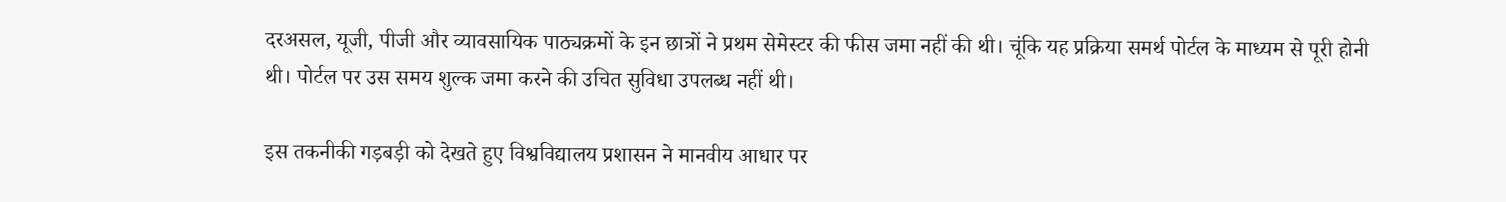दरअसल, यूजी, पीजी और व्यावसायिक पाठ्यक्रमों के इन छात्रों ने प्रथम सेमेस्टर की फीस जमा नहीं की थी। चूंकि यह प्रक्रिया समर्थ पोर्टल के माध्यम से पूरी होनी थी। पोर्टल पर उस समय शुल्क जमा करने की उचित सुविधा उपलब्ध नहीं थी।

इस तकनीकी गड़बड़ी को देखते हुए विश्वविद्यालय प्रशासन ने मानवीय आधार पर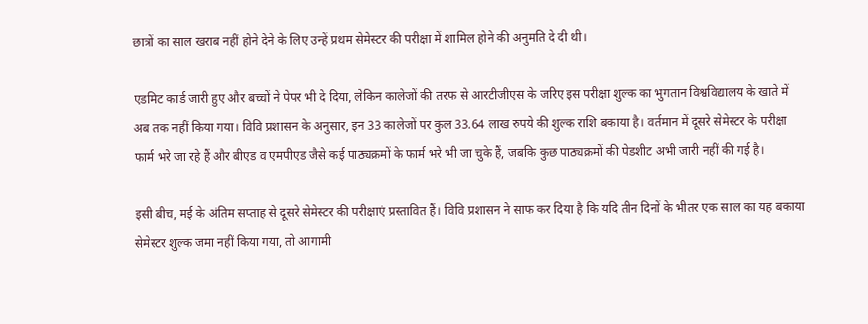छात्रों का साल खराब नहीं होने देने के लिए उन्हें प्रथम सेमेस्टर की परीक्षा में शामिल होने की अनुमति दे दी थी।

एडमिट कार्ड जारी हुए और बच्चों ने पेपर भी दे दिया, लेकिन कालेजों की तरफ से आरटीजीएस के जरिए इस परीक्षा शुल्क का भुगतान विश्वविद्यालय के खाते में अब तक नहीं किया गया। विवि प्रशासन के अनुसार, इन 33 कालेजों पर कुल 33.64 लाख रुपये की शुल्क राशि बकाया है। वर्तमान में दूसरे सेमेस्टर के परीक्षा फार्म भरे जा रहे हैं और बीएड व एमपीएड जैसे कई पाठ्यक्रमों के फार्म भरे भी जा चुके हैं, जबकि कुछ पाठ्यक्रमों की पेडशीट अभी जारी नहीं की गई है।

इसी बीच, मई के अंतिम सप्ताह से दूसरे सेमेस्टर की परीक्षाएं प्रस्तावित हैं। विवि प्रशासन ने साफ कर दिया है कि यदि तीन दिनों के भीतर एक साल का यह बकाया सेमेस्टर शुल्क जमा नहीं किया गया, तो आगामी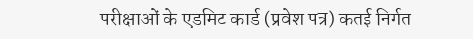परीक्षाओं के एडमिट कार्ड (प्रवेश पत्र) कतई निर्गत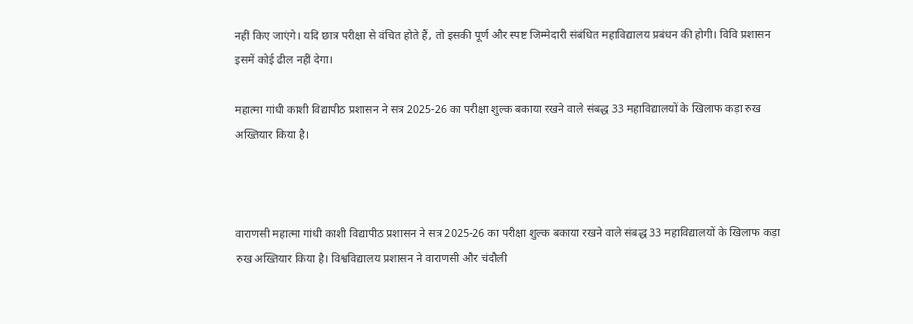नहीं किए जाएंगे। यदि छात्र परीक्षा से वंचित होते हैं, तो इसकी पूर्ण और स्पष्ट जिम्मेदारी संबंधित महाविद्यालय प्रबंधन की होगी। विवि प्रशासन इसमें कोई ढील नहीं देगा।

महात्मा गांधी काशी विद्यापीठ प्रशासन ने सत्र 2025-26 का परीक्षा शुल्क बकाया रखने वाले संबद्ध 33 महाविद्यालयों के खिलाफ कड़ा रुख अख्तियार किया है।



वाराणसी महात्मा गांधी काशी विद्यापीठ प्रशासन ने सत्र 2025-26 का परीक्षा शुल्क बकाया रखने वाले संबद्ध 33 महाविद्यालयों के खिलाफ कड़ा रुख अख्तियार किया है। विश्वविद्यालय प्रशासन ने वाराणसी और चंदौली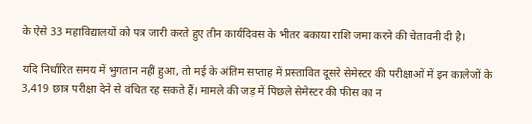के ऐसे 33 महाविद्यालयों को पत्र जारी करते हुए तीन कार्यदिवस के भीतर बकाया राशि जमा करने की चेतावनी दी है।

यदि निर्धारित समय में भुगतान नहीं हुआ, तो मई के अंतिम सप्ताह में प्रस्तावित दूसरे सेमेस्टर की परीक्षाओं में इन कालेजों के 3,419 छात्र परीक्षा देने से वंचित रह सकते हैं। मामले की जड़ में पिछले सेमेस्टर की फीस का न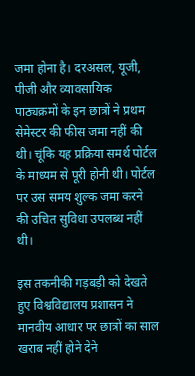जमा होना है। दरअसल, यूजी, पीजी और व्यावसायिक पाठ्यक्रमों के इन छात्रों ने प्रथम सेमेस्टर की फीस जमा नहीं की थी। चूंकि यह प्रक्रिया समर्थ पोर्टल के माध्यम से पूरी होनी थी। पोर्टल पर उस समय शुल्क जमा करने की उचित सुविधा उपलब्ध नहीं थी।

इस तकनीकी गड़बड़ी को देखते हुए विश्वविद्यालय प्रशासन ने मानवीय आधार पर छात्रों का साल खराब नहीं होने देने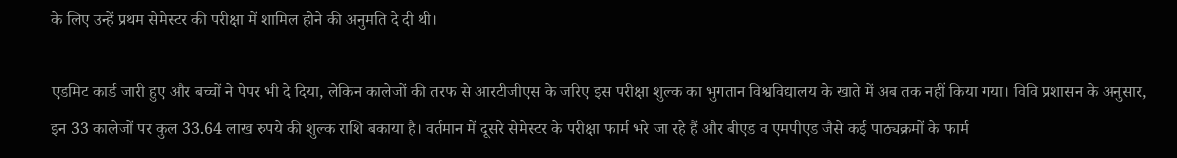के लिए उन्हें प्रथम सेमेस्टर की परीक्षा में शामिल होने की अनुमति दे दी थी।

एडमिट कार्ड जारी हुए और बच्चों ने पेपर भी दे दिया, लेकिन कालेजों की तरफ से आरटीजीएस के जरिए इस परीक्षा शुल्क का भुगतान विश्वविद्यालय के खाते में अब तक नहीं किया गया। विवि प्रशासन के अनुसार, इन 33 कालेजों पर कुल 33.64 लाख रुपये की शुल्क राशि बकाया है। वर्तमान में दूसरे सेमेस्टर के परीक्षा फार्म भरे जा रहे हैं और बीएड व एमपीएड जैसे कई पाठ्यक्रमों के फार्म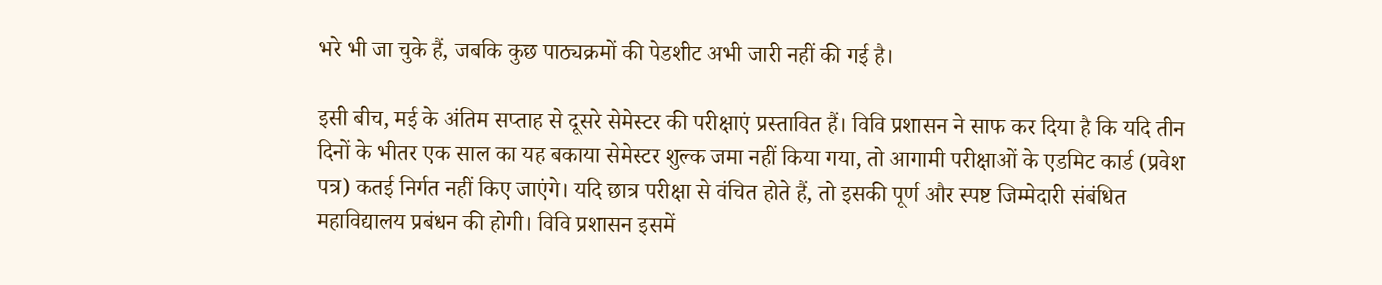भरे भी जा चुके हैं, जबकि कुछ पाठ्यक्रमों की पेडशीट अभी जारी नहीं की गई है।

इसी बीच, मई के अंतिम सप्ताह से दूसरे सेमेस्टर की परीक्षाएं प्रस्तावित हैं। विवि प्रशासन ने साफ कर दिया है कि यदि तीन दिनों के भीतर एक साल का यह बकाया सेमेस्टर शुल्क जमा नहीं किया गया, तो आगामी परीक्षाओं के एडमिट कार्ड (प्रवेश पत्र) कतई निर्गत नहीं किए जाएंगे। यदि छात्र परीक्षा से वंचित होते हैं, तो इसकी पूर्ण और स्पष्ट जिम्मेदारी संबंधित महाविद्यालय प्रबंधन की होगी। विवि प्रशासन इसमें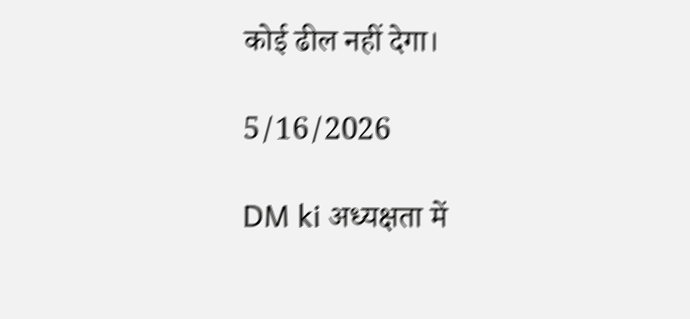कोई ढील नहीं देगा।

5/16/2026

DM ki अध्यक्षता में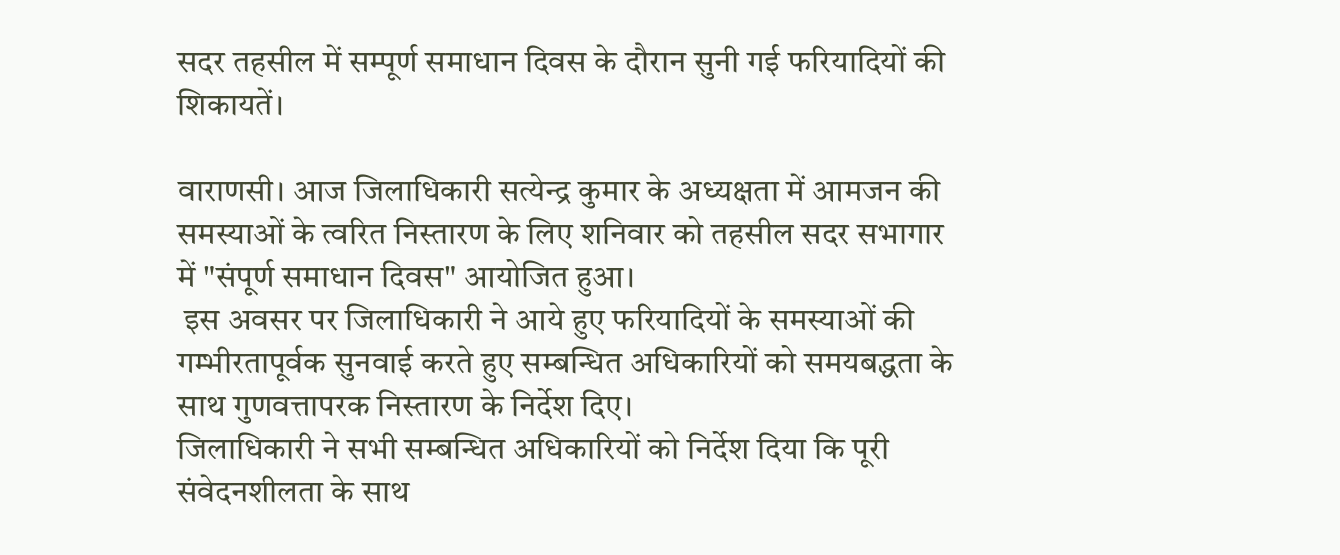सदर तहसील में सम्पूर्ण समाधान दिवस के दौरान सुनी गई फरियादियों की शिकायतें।

वाराणसी। आज जिलाधिकारी सत्येन्द्र कुमार के अध्यक्षता में आमजन की समस्याओं के त्वरित निस्तारण के लिए शनिवार को तहसील सदर सभागार में "संपूर्ण समाधान दिवस" आयोजित हुआ।
 इस अवसर पर जिलाधिकारी ने आये हुए फरियादियों के समस्याओं की गम्भीरतापूर्वक सुनवाई करते हुए सम्बन्धित अधिकारियों को समयबद्धता के साथ गुणवत्तापरक निस्तारण के निर्देश दिए।
जिलाधिकारी ने सभी सम्बन्धित अधिकारियों को निर्देश दिया कि पूरी संवेदनशीलता के साथ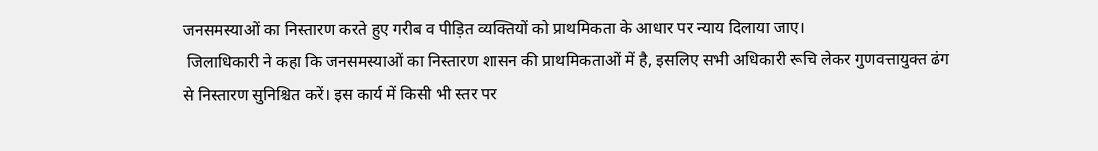जनसमस्याओं का निस्तारण करते हुए गरीब व पीड़ित व्यक्तियों को प्राथमिकता के आधार पर न्याय दिलाया जाए।
 जिलाधिकारी ने कहा कि जनसमस्याओं का निस्तारण शासन की प्राथमिकताओं में है, इसलिए सभी अधिकारी रूचि लेकर गुणवत्तायुक्त ढंग से निस्तारण सुनिश्चित करें। इस कार्य में किसी भी स्तर पर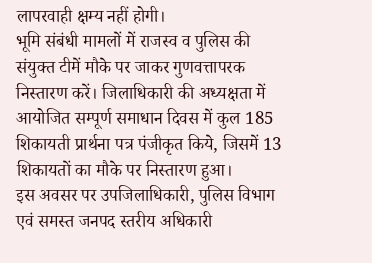लापरवाही क्षम्य नहीं होगी।
भूमि संबंधी मामलों में राजस्व व पुलिस की संयुक्त टीमें मौके पर जाकर गुणवत्तापरक निस्तारण करें। जिलाधिकारी की अध्यक्षता में आयोजित सम्पूर्ण समाधान दिवस में कुल 185 शिकायती प्रार्थना पत्र पंजीकृत किये, जिसमें 13 शिकायतों का मौके पर निस्तारण हुआ।
इस अवसर पर उपजिलाधिकारी, पुलिस विभाग एवं समस्त जनपद स्तरीय अधिकारी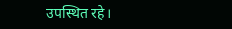उपस्थित रहे।